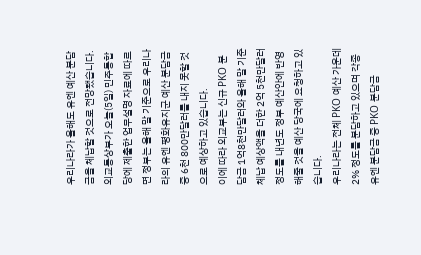우리나라가 올해도 유엔 예산 분담금을 체납할 것으로 전망됐습니다.
외교통상부가 오늘(5일) 민주통합당에 제출한 업무설명 자료에 따르면 정부는 올해 말 기준으로 우리나라의 유엔 평화유지군 예산 분담금 중 6천 800만달러를 내지 못할 것으로 예상하고 있습니다.
이에 따라 외교부는 신규 PKO 분담금 1억8천만달러와 올해 말 기준 체납 예상액을 더한 2억 5천만달러 정도를 내년도 정부 예산안에 반영해줄 것을 예산 당국에 요청하고 있습니다.
우리나라는 전체 PKO 예산 가운데 2% 정도를 분담하고 있으며 각종 유엔 분담금 중 PKO 분담금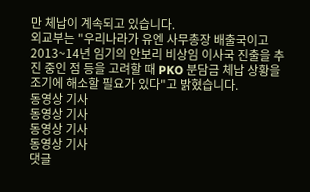만 체납이 계속되고 있습니다.
외교부는 "우리나라가 유엔 사무총장 배출국이고 2013~14년 임기의 안보리 비상임 이사국 진출을 추진 중인 점 등을 고려할 때 PKO 분담금 체납 상황을 조기에 해소할 필요가 있다"고 밝혔습니다.
동영상 기사
동영상 기사
동영상 기사
동영상 기사
댓글